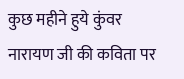कुछ महीने हुये कुंवर नारायण जी की कविता पर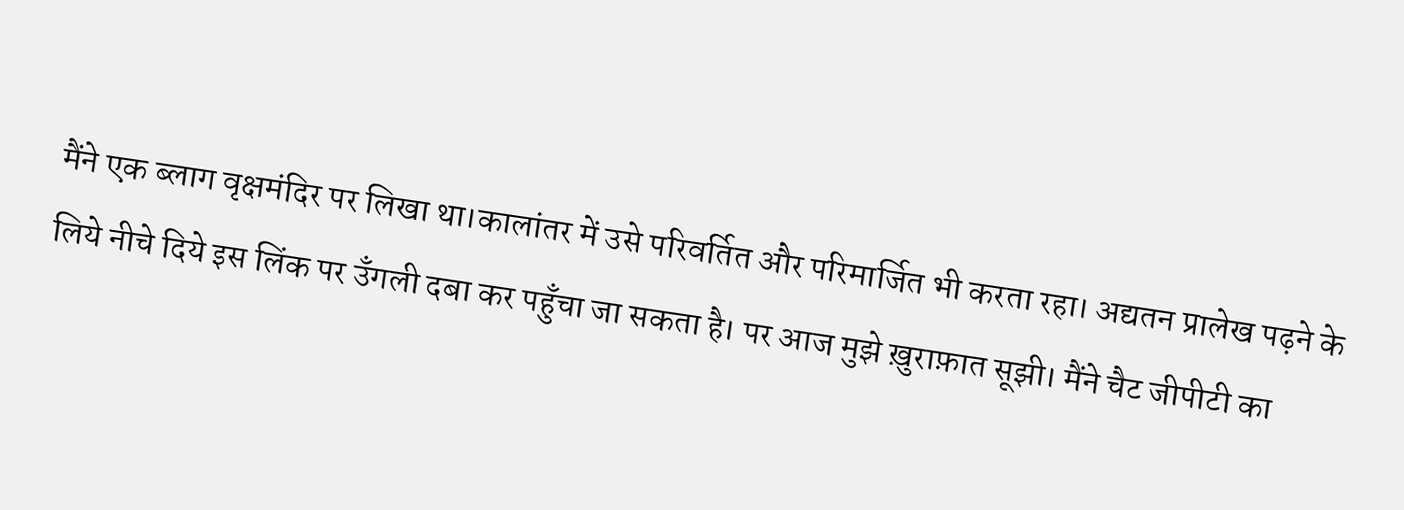मैंने एक ब्लाग वृक्षमंदिर पर लिखा था।कालांतर में उसे परिवर्तित और परिमार्जित भी करता रहा। अद्यतन प्रालेख पढ़ने के लिये नीचे दिये इस लिंक पर उँगली दबा कर पहुँचा जा सकता है। पर आज मुझे ख़ुराफ़ात सूझी। मैंने चैट जीपीटी का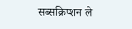सब्सक्रिप्शन ले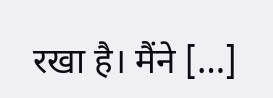रखा है। मैंने […]